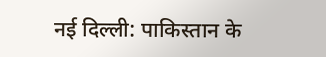नई दिल्ली: पाकिस्तान के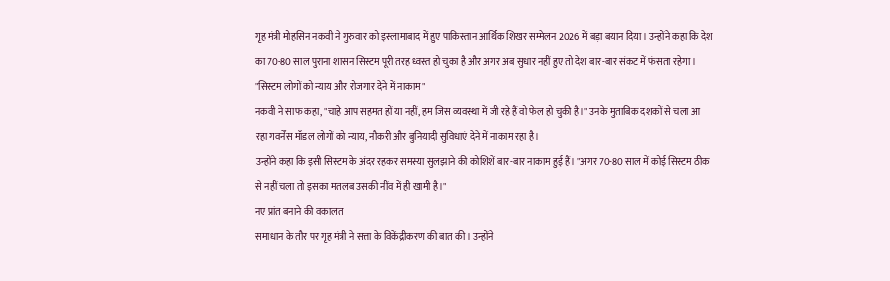गृह मंत्री मोहसिन नकवी ने गुरुवार को इस्लामाबाद में हुए पाकिस्तान आर्थिक शिखर सम्मेलन 2026 में बड़ा बयान दिया। उन्होंने कहा कि देश का 70-80 साल पुराना शासन सिस्टम पूरी तरह ध्वस्त हो चुका है और अगर अब सुधार नहीं हुए तो देश बार-बार संकट में फंसता रहेगा।
"सिस्टम लोगों को न्याय और रोजगार देने में नाकाम"
नकवी ने साफ कहा, "चाहे आप सहमत हों या नहीं, हम जिस व्यवस्था में जी रहे हैं वो फेल हो चुकी है।" उनके मुताबिक दशकों से चला आ रहा गवर्नेंस मॉडल लोगों को न्याय, नौकरी और बुनियादी सुविधाएं देने में नाकाम रहा है।
उन्होंने कहा कि इसी सिस्टम के अंदर रहकर समस्या सुलझाने की कोशिशें बार-बार नाकाम हुई हैं। "अगर 70-80 साल में कोई सिस्टम ठीक से नहीं चला तो इसका मतलब उसकी नींव में ही खामी है।"
नए प्रांत बनाने की वकालत
समाधान के तौर पर गृह मंत्री ने सत्ता के विकेंद्रीकरण की बात की। उन्होंने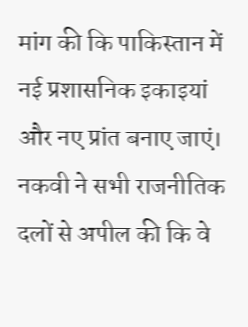मांग की कि पाकिस्तान में नई प्रशासनिक इकाइयां और नए प्रांत बनाए जाएं। नकवी ने सभी राजनीतिक दलों से अपील की कि वे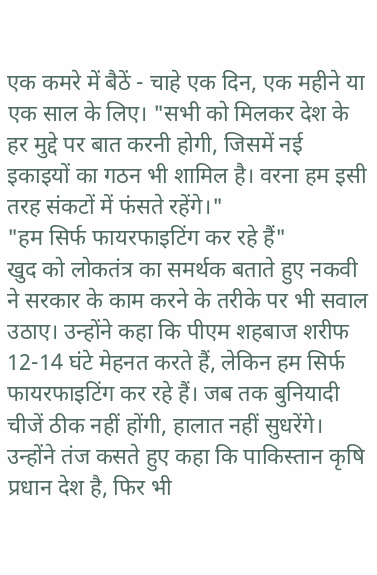एक कमरे में बैठें - चाहे एक दिन, एक महीने या एक साल के लिए। "सभी को मिलकर देश के हर मुद्दे पर बात करनी होगी, जिसमें नई इकाइयों का गठन भी शामिल है। वरना हम इसी तरह संकटों में फंसते रहेंगे।"
"हम सिर्फ फायरफाइटिंग कर रहे हैं"
खुद को लोकतंत्र का समर्थक बताते हुए नकवी ने सरकार के काम करने के तरीके पर भी सवाल उठाए। उन्होंने कहा कि पीएम शहबाज शरीफ 12-14 घंटे मेहनत करते हैं, लेकिन हम सिर्फ फायरफाइटिंग कर रहे हैं। जब तक बुनियादी चीजें ठीक नहीं होंगी, हालात नहीं सुधरेंगे। उन्होंने तंज कसते हुए कहा कि पाकिस्तान कृषि प्रधान देश है, फिर भी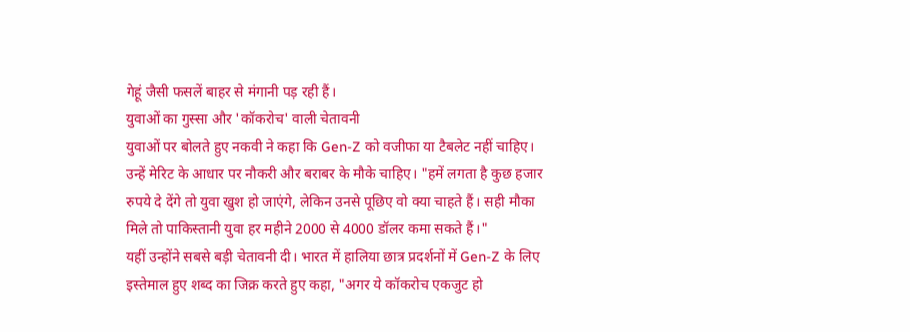गेहूं जैसी फसलें बाहर से मंगानी पड़ रही हैं।
युवाओं का गुस्सा और 'कॉकरोच' वाली चेतावनी
युवाओं पर बोलते हुए नकवी ने कहा कि Gen-Z को वजीफा या टैबलेट नहीं चाहिए। उन्हें मेरिट के आधार पर नौकरी और बराबर के मौके चाहिए। "हमें लगता है कुछ हजार रुपये दे देंगे तो युवा खुश हो जाएंगे, लेकिन उनसे पूछिए वो क्या चाहते हैं। सही मौका मिले तो पाकिस्तानी युवा हर महीने 2000 से 4000 डॉलर कमा सकते हैं।"
यहीं उन्होंने सबसे बड़ी चेतावनी दी। भारत में हालिया छात्र प्रदर्शनों में Gen-Z के लिए इस्तेमाल हुए शब्द का जिक्र करते हुए कहा, "अगर ये कॉकरोच एकजुट हो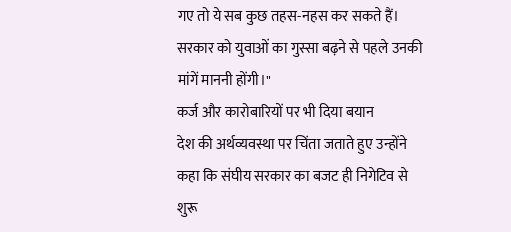गए तो ये सब कुछ तहस-नहस कर सकते हैं। सरकार को युवाओं का गुस्सा बढ़ने से पहले उनकी मांगें माननी होंगी।"
कर्ज और कारोबारियों पर भी दिया बयान
देश की अर्थव्यवस्था पर चिंता जताते हुए उन्होंने कहा कि संघीय सरकार का बजट ही निगेटिव से शुरू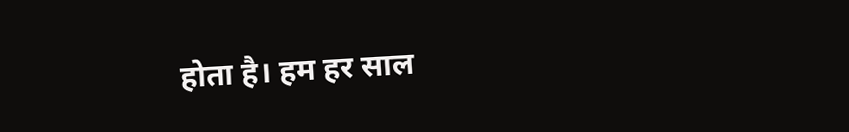होता है। हम हर साल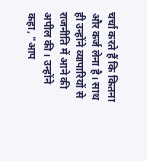चर्चा करते हैं कि कितना और कर्ज लेना है। साथ ही उन्होंने व्यापारियों से राजनीति में आने की अपील की। उन्होंने कहा, "आप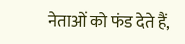नेताओं को फंड देते हैं,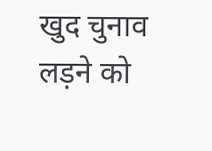खुद चुनाव लड़ने को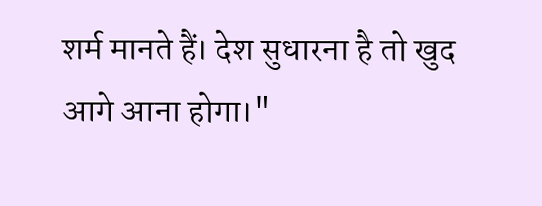शर्म मानते हैं। देश सुधारना है तो खुद आगे आना होगा।"